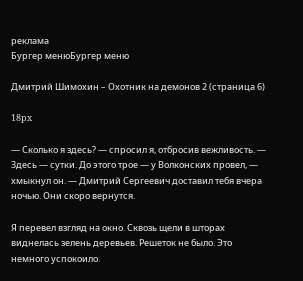реклама
Бургер менюБургер меню

Дмитрий Шимохин – Охотник на демонов 2 (страница 6)

18px

— Сколько я здесь? — спросил я, отбросив вежливость. — Здесь — сутки. До этого трое — у Волконских провел, — хмыкнул он. — Дмитрий Сергеевич доставил тебя вчера ночью. Они скоро вернутся.

Я перевел взгляд на окно. Сквозь щели в шторах виднелась зелень деревьев. Решеток не было. Это немного успокоило.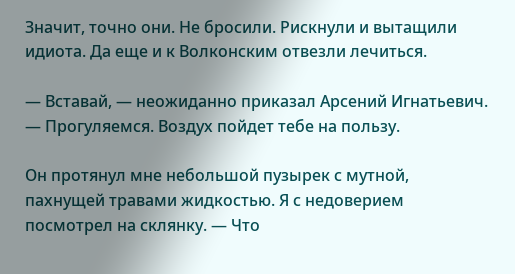Значит, точно они. Не бросили. Рискнули и вытащили идиота. Да еще и к Волконским отвезли лечиться.

— Вставай, — неожиданно приказал Арсений Игнатьевич. — Прогуляемся. Воздух пойдет тебе на пользу.

Он протянул мне небольшой пузырек с мутной, пахнущей травами жидкостью. Я с недоверием посмотрел на склянку. — Что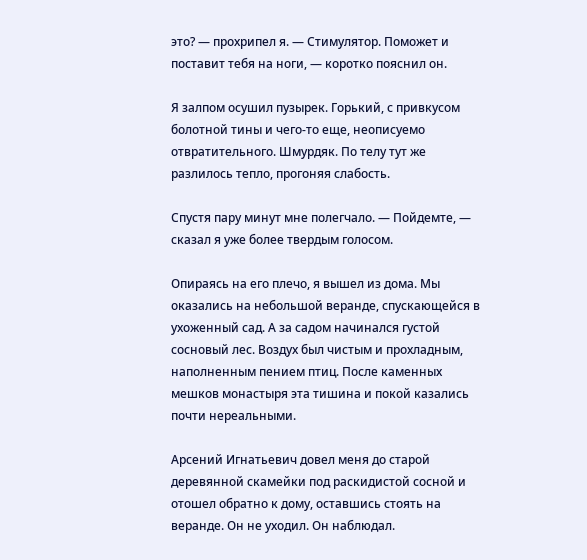это? — прохрипел я. — Стимулятор. Поможет и поставит тебя на ноги, — коротко пояснил он.

Я залпом осушил пузырек. Горький, с привкусом болотной тины и чего-то еще, неописуемо отвратительного. Шмурдяк. По телу тут же разлилось тепло, прогоняя слабость.

Спустя пару минут мне полегчало. — Пойдемте, — сказал я уже более твердым голосом.

Опираясь на его плечо, я вышел из дома. Мы оказались на небольшой веранде, спускающейся в ухоженный сад. А за садом начинался густой сосновый лес. Воздух был чистым и прохладным, наполненным пением птиц. После каменных мешков монастыря эта тишина и покой казались почти нереальными.

Арсений Игнатьевич довел меня до старой деревянной скамейки под раскидистой сосной и отошел обратно к дому, оставшись стоять на веранде. Он не уходил. Он наблюдал.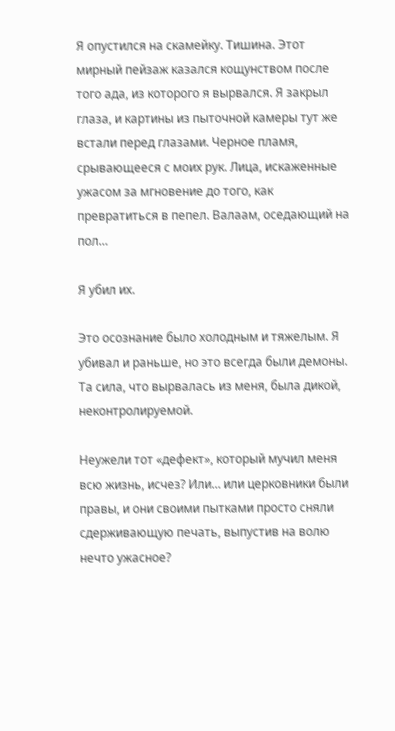Я опустился на скамейку. Тишина. Этот мирный пейзаж казался кощунством после того ада, из которого я вырвался. Я закрыл глаза, и картины из пыточной камеры тут же встали перед глазами. Черное пламя, срывающееся с моих рук. Лица, искаженные ужасом за мгновение до того, как превратиться в пепел. Валаам, оседающий на пол…

Я убил их.

Это осознание было холодным и тяжелым. Я убивал и раньше, но это всегда были демоны. Та сила, что вырвалась из меня, была дикой, неконтролируемой.

Неужели тот «дефект», который мучил меня всю жизнь, исчез? Или… или церковники были правы, и они своими пытками просто сняли сдерживающую печать, выпустив на волю нечто ужасное?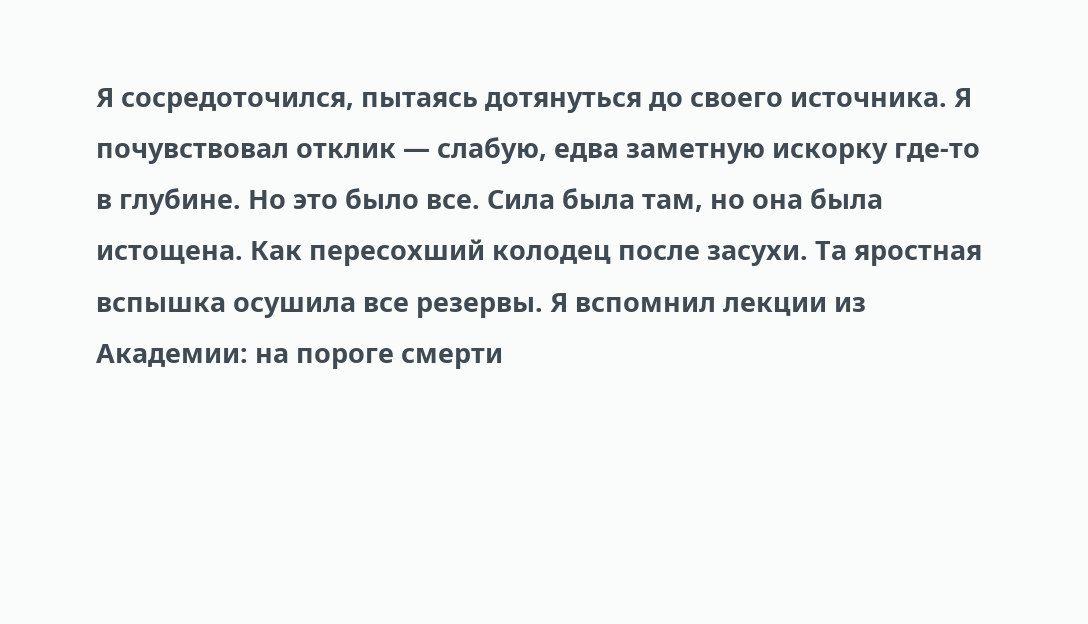Я сосредоточился, пытаясь дотянуться до своего источника. Я почувствовал отклик — слабую, едва заметную искорку где-то в глубине. Но это было все. Сила была там, но она была истощена. Как пересохший колодец после засухи. Та яростная вспышка осушила все резервы. Я вспомнил лекции из Академии: на пороге смерти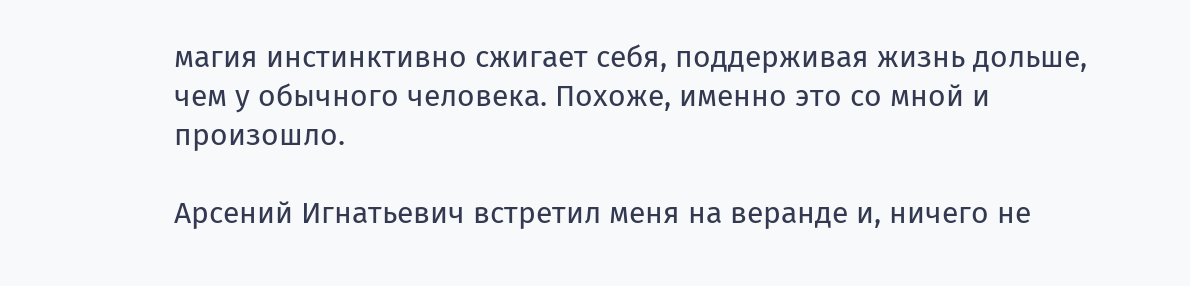магия инстинктивно сжигает себя, поддерживая жизнь дольше, чем у обычного человека. Похоже, именно это со мной и произошло.

Арсений Игнатьевич встретил меня на веранде и, ничего не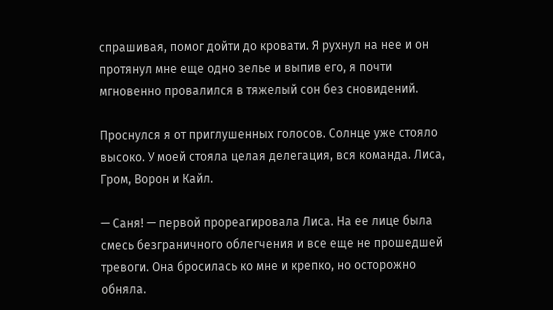спрашивая, помог дойти до кровати. Я рухнул на нее и он протянул мне еще одно зелье и выпив его, я почти мгновенно провалился в тяжелый сон без сновидений.

Проснулся я от приглушенных голосов. Солнце уже стояло высоко. У моей стояла целая делегация, вся команда. Лиса, Гром, Ворон и Кайл.

— Саня! — первой прореагировала Лиса. На ее лице была смесь безграничного облегчения и все еще не прошедшей тревоги. Она бросилась ко мне и крепко, но осторожно обняла.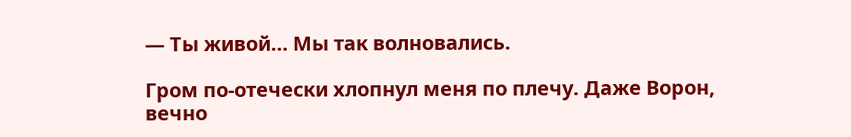— Ты живой… Мы так волновались.

Гром по-отечески хлопнул меня по плечу. Даже Ворон, вечно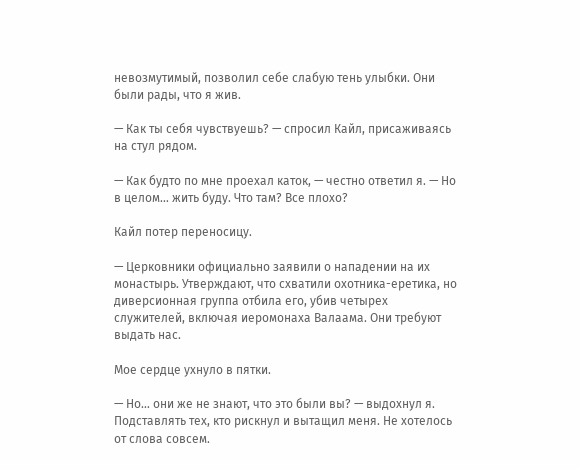невозмутимый, позволил себе слабую тень улыбки. Они были рады, что я жив.

— Как ты себя чувствуешь? — спросил Кайл, присаживаясь на стул рядом.

— Как будто по мне проехал каток, — честно ответил я. — Но в целом… жить буду. Что там? Все плохо?

Кайл потер переносицу.

— Церковники официально заявили о нападении на их монастырь. Утверждают, что схватили охотника-еретика, но диверсионная группа отбила его, убив четырех служителей, включая иеромонаха Валаама. Они требуют выдать нас.

Мое сердце ухнуло в пятки.

— Но… они же не знают, что это были вы? — выдохнул я. Подставлять тех, кто рискнул и вытащил меня. Не хотелось от слова совсем.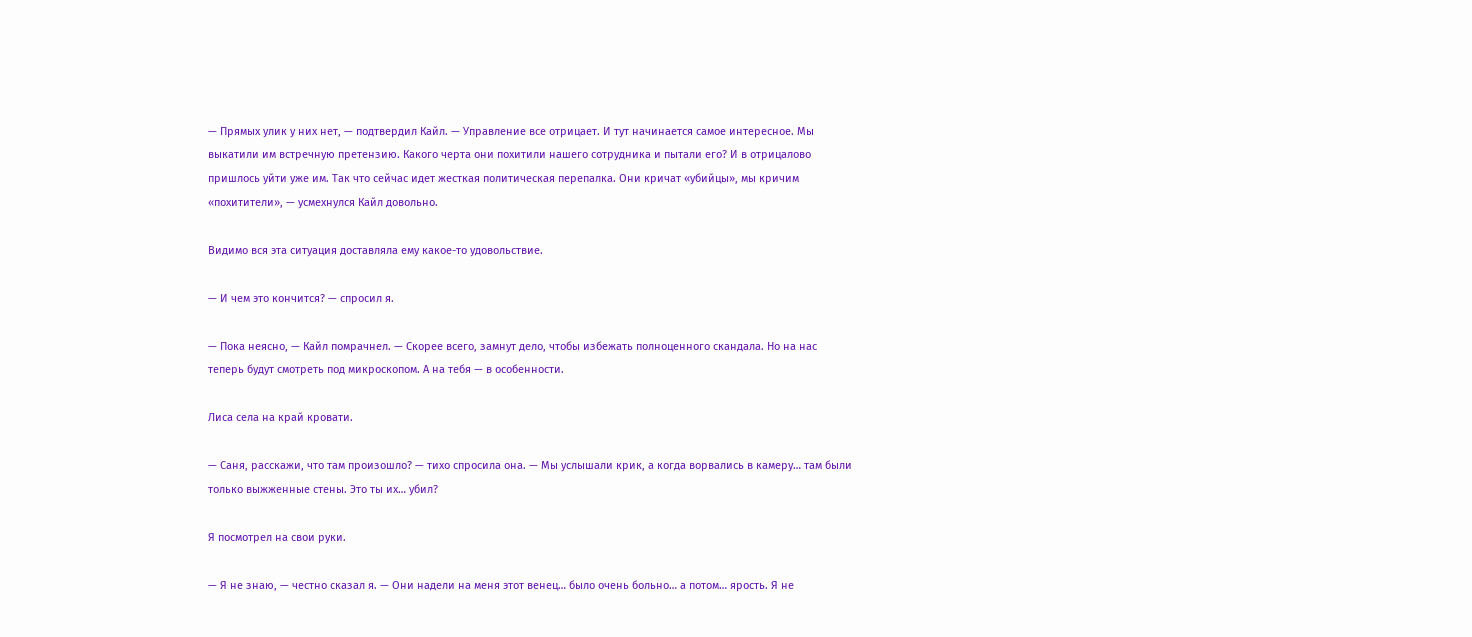— Прямых улик у них нет, — подтвердил Кайл. — Управление все отрицает. И тут начинается самое интересное. Мы выкатили им встречную претензию. Какого черта они похитили нашего сотрудника и пытали его? И в отрицалово пришлось уйти уже им. Так что сейчас идет жесткая политическая перепалка. Они кричат «убийцы», мы кричим «похитители», — усмехнулся Кайл довольно.

Видимо вся эта ситуация доставляла ему какое-то удовольствие.

— И чем это кончится? — спросил я.

— Пока неясно, — Кайл помрачнел. — Скорее всего, замнут дело, чтобы избежать полноценного скандала. Но на нас теперь будут смотреть под микроскопом. А на тебя — в особенности.

Лиса села на край кровати.

— Саня, расскажи, что там произошло? — тихо спросила она. — Мы услышали крик, а когда ворвались в камеру… там были только выжженные стены. Это ты их… убил?

Я посмотрел на свои руки.

— Я не знаю, — честно сказал я. — Они надели на меня этот венец… было очень больно… а потом… ярость. Я не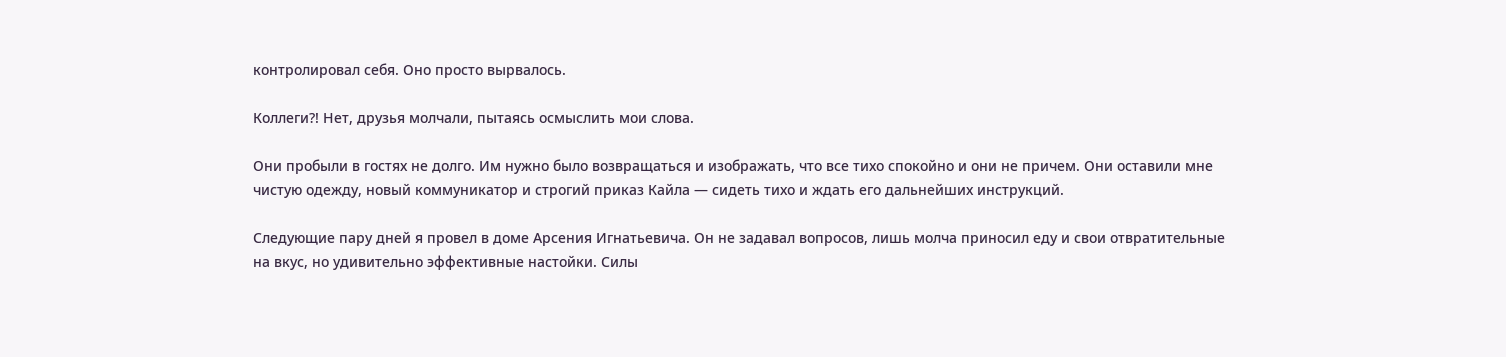контролировал себя. Оно просто вырвалось.

Коллеги⁈ Нет, друзья молчали, пытаясь осмыслить мои слова.

Они пробыли в гостях не долго. Им нужно было возвращаться и изображать, что все тихо спокойно и они не причем. Они оставили мне чистую одежду, новый коммуникатор и строгий приказ Кайла — сидеть тихо и ждать его дальнейших инструкций.

Следующие пару дней я провел в доме Арсения Игнатьевича. Он не задавал вопросов, лишь молча приносил еду и свои отвратительные на вкус, но удивительно эффективные настойки. Силы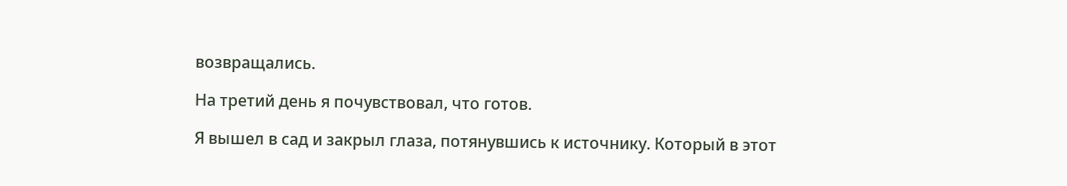возвращались.

На третий день я почувствовал, что готов.

Я вышел в сад и закрыл глаза, потянувшись к источнику. Который в этот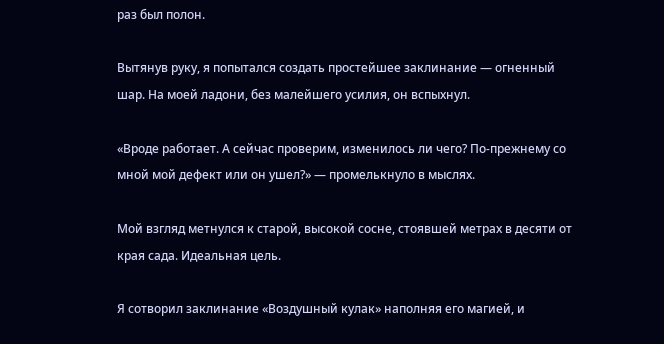раз был полон.

Вытянув руку, я попытался создать простейшее заклинание — огненный шар. На моей ладони, без малейшего усилия, он вспыхнул.

«Вроде работает. А сейчас проверим, изменилось ли чего? По-прежнему со мной мой дефект или он ушел?» — промелькнуло в мыслях.

Мой взгляд метнулся к старой, высокой сосне, стоявшей метрах в десяти от края сада. Идеальная цель.

Я сотворил заклинание «Воздушный кулак» наполняя его магией, и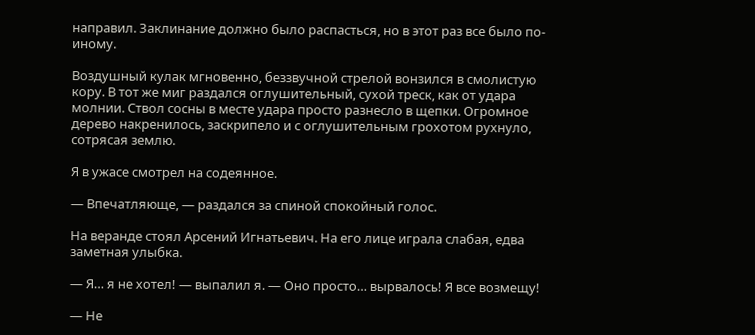направил. Заклинание должно было распасться, но в этот раз все было по-иному.

Воздушный кулак мгновенно, беззвучной стрелой вонзился в смолистую кору. В тот же миг раздался оглушительный, сухой треск, как от удара молнии. Ствол сосны в месте удара просто разнесло в щепки. Огромное дерево накренилось, заскрипело и с оглушительным грохотом рухнуло, сотрясая землю.

Я в ужасе смотрел на содеянное.

— Впечатляюще, — раздался за спиной спокойный голос.

На веранде стоял Арсений Игнатьевич. На его лице играла слабая, едва заметная улыбка.

— Я… я не хотел! — выпалил я. — Оно просто… вырвалось! Я все возмещу!

— Не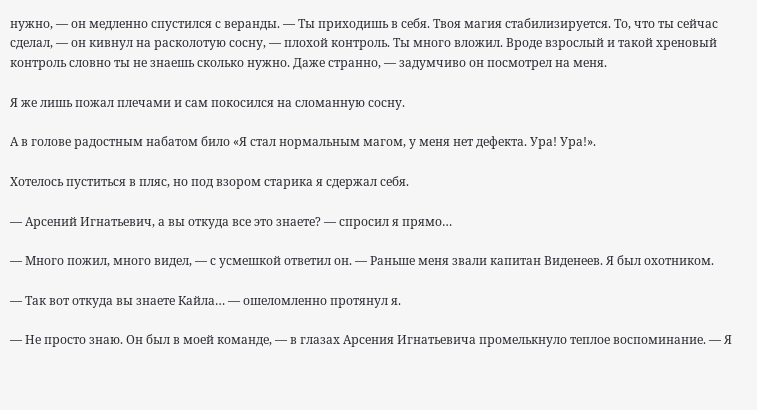нужно, — он медленно спустился с веранды. — Ты приходишь в себя. Твоя магия стабилизируется. То, что ты сейчас сделал, — он кивнул на расколотую сосну, — плохой контроль. Ты много вложил. Вроде взрослый и такой хреновый контроль словно ты не знаешь сколько нужно. Даже странно, — задумчиво он посмотрел на меня.

Я же лишь пожал плечами и сам покосился на сломанную сосну.

А в голове радостным набатом било «Я стал нормальным магом, у меня нет дефекта. Ура! Ура!».

Хотелось пуститься в пляс, но под взором старика я сдержал себя.

— Арсений Игнатьевич, а вы откуда все это знаете? — спросил я прямо…

— Много пожил, много видел, — с усмешкой ответил он. — Раньше меня звали капитан Виденеев. Я был охотником.

— Так вот откуда вы знаете Кайла… — ошеломленно протянул я.

— Не просто знаю. Он был в моей команде, — в глазах Арсения Игнатьевича промелькнуло теплое воспоминание. — Я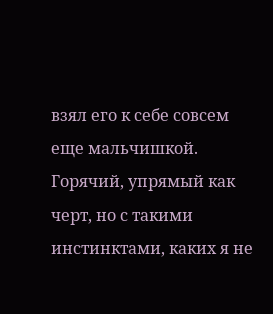взял его к себе совсем еще мальчишкой. Горячий, упрямый как черт, но с такими инстинктами, каких я не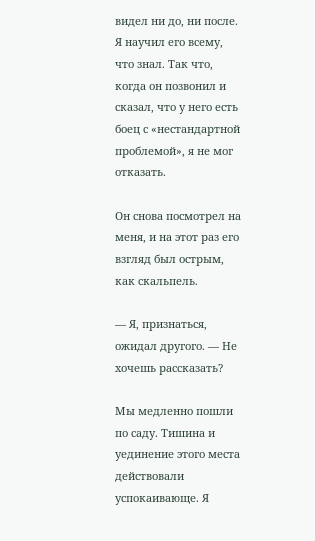видел ни до, ни после. Я научил его всему, что знал. Так что, когда он позвонил и сказал, что у него есть боец с «нестандартной проблемой», я не мог отказать.

Он снова посмотрел на меня, и на этот раз его взгляд был острым, как скальпель.

— Я, признаться, ожидал другого. — Не хочешь рассказать?

Мы медленно пошли по саду. Тишина и уединение этого места действовали успокаивающе. Я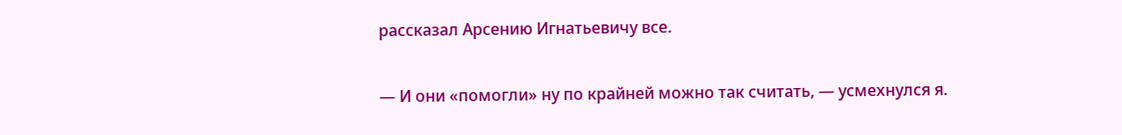рассказал Арсению Игнатьевичу все.

— И они «помогли» ну по крайней можно так считать, — усмехнулся я.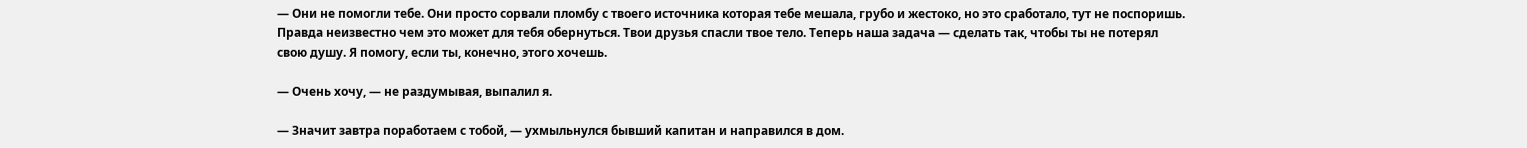— Они не помогли тебе. Они просто сорвали пломбу с твоего источника которая тебе мешала, грубо и жестоко, но это сработало, тут не поспоришь. Правда неизвестно чем это может для тебя обернуться. Твои друзья спасли твое тело. Теперь наша задача — сделать так, чтобы ты не потерял свою душу. Я помогу, если ты, конечно, этого хочешь.

— Очень хочу, — не раздумывая, выпалил я.

— Значит завтра поработаем с тобой, — ухмыльнулся бывший капитан и направился в дом.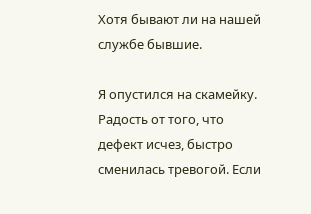Хотя бывают ли на нашей службе бывшие.

Я опустился на скамейку. Радость от того, что дефект исчез, быстро сменилась тревогой. Если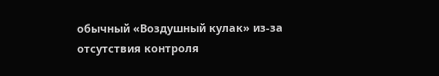обычный «Воздушный кулак» из-за отсутствия контроля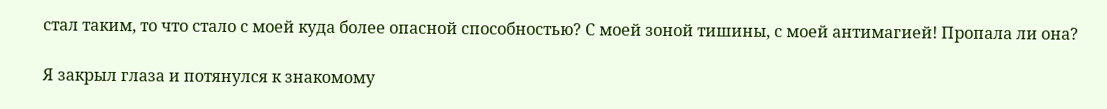стал таким, то что стало с моей куда более опасной способностью? С моей зоной тишины, с моей антимагией! Пропала ли она?

Я закрыл глаза и потянулся к знакомому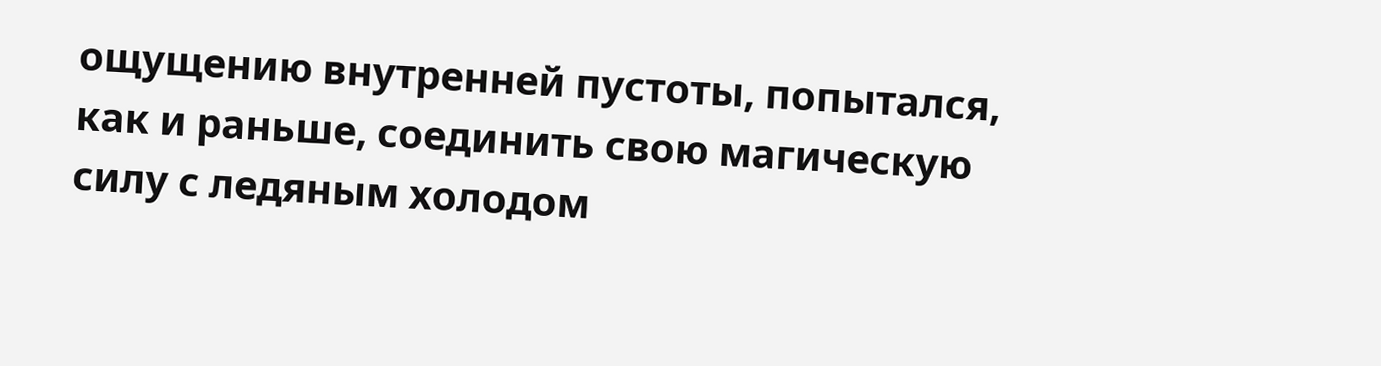ощущению внутренней пустоты, попытался, как и раньше, соединить свою магическую силу с ледяным холодом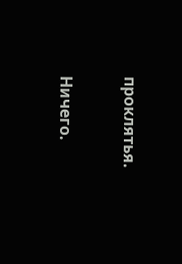проклятья.

Ничего.